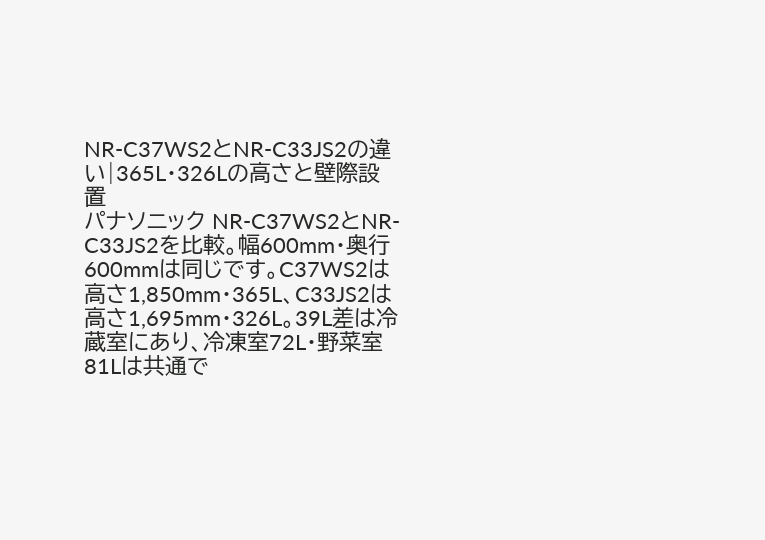NR-C37WS2とNR-C33JS2の違い|365L・326Lの高さと壁際設置
パナソニック NR-C37WS2とNR-C33JS2を比較。幅600mm・奥行600mmは同じです。C37WS2は高さ1,850mm・365L、C33JS2は高さ1,695mm・326L。39L差は冷蔵室にあり、冷凍室72L・野菜室81Lは共通で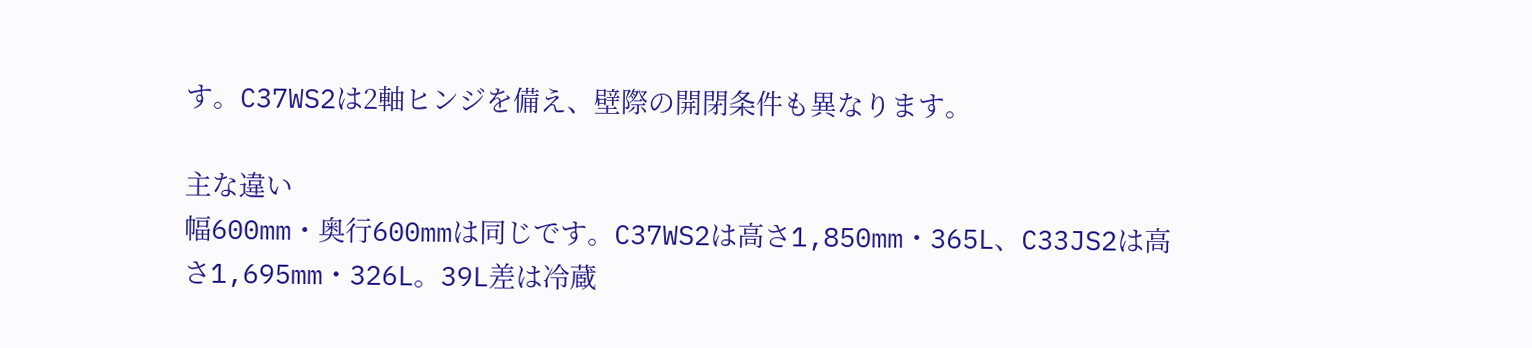す。C37WS2は2軸ヒンジを備え、壁際の開閉条件も異なります。

主な違い
幅600mm・奥行600mmは同じです。C37WS2は高さ1,850mm・365L、C33JS2は高さ1,695mm・326L。39L差は冷蔵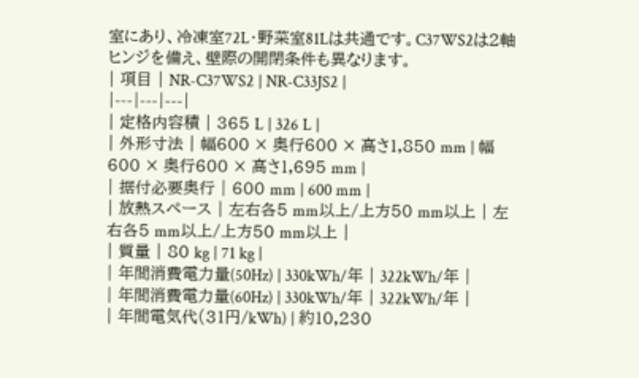室にあり、冷凍室72L・野菜室81Lは共通です。C37WS2は2軸ヒンジを備え、壁際の開閉条件も異なります。
| 項目 | NR-C37WS2 | NR-C33JS2 |
|---|---|---|
| 定格内容積 | 365 L | 326 L |
| 外形寸法 | 幅600 × 奥行600 × 高さ1,850 mm | 幅600 × 奥行600 × 高さ1,695 mm |
| 据付必要奥行 | 600 mm | 600 mm |
| 放熱スペース | 左右各5 mm以上/上方50 mm以上 | 左右各5 mm以上/上方50 mm以上 |
| 質量 | 80 kg | 71 kg |
| 年間消費電力量(50Hz) | 330kWh/年 | 322kWh/年 |
| 年間消費電力量(60Hz) | 330kWh/年 | 322kWh/年 |
| 年間電気代(31円/kWh) | 約10,230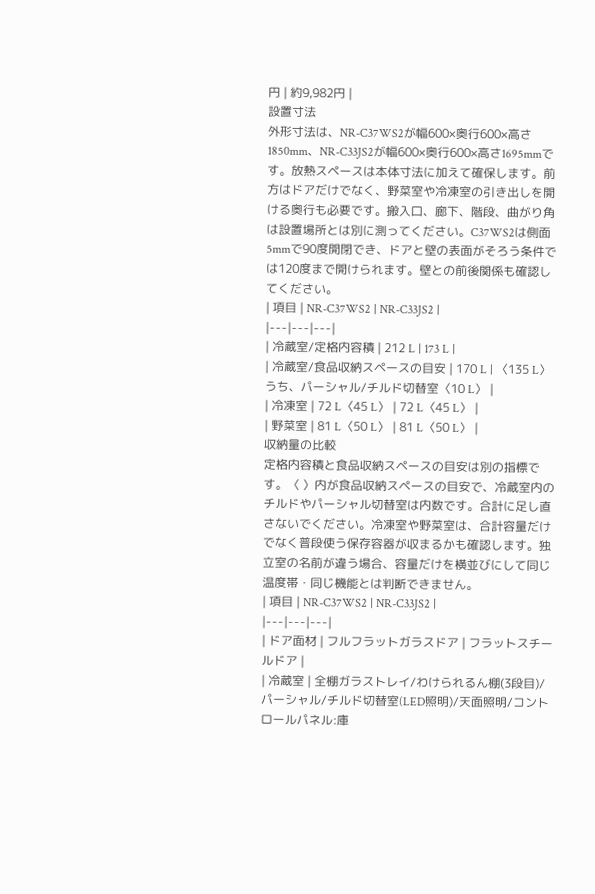円 | 約9,982円 |
設置寸法
外形寸法は、NR-C37WS2が幅600×奥行600×高さ1850mm、NR-C33JS2が幅600×奥行600×高さ1695mmです。放熱スペースは本体寸法に加えて確保します。前方はドアだけでなく、野菜室や冷凍室の引き出しを開ける奥行も必要です。搬入口、廊下、階段、曲がり角は設置場所とは別に測ってください。C37WS2は側面5mmで90度開閉でき、ドアと壁の表面がそろう条件では120度まで開けられます。壁との前後関係も確認してください。
| 項目 | NR-C37WS2 | NR-C33JS2 |
|---|---|---|
| 冷蔵室/定格内容積 | 212 L | 173 L |
| 冷蔵室/食品収納スペースの目安 | 170 L | 〈135 L〉うち、パーシャル/チルド切替室〈10 L〉 |
| 冷凍室 | 72 L〈45 L〉 | 72 L〈45 L〉 |
| 野菜室 | 81 L〈50 L〉 | 81 L〈50 L〉 |
収納量の比較
定格内容積と食品収納スペースの目安は別の指標です。〈 〉内が食品収納スペースの目安で、冷蔵室内のチルドやパーシャル切替室は内数です。合計に足し直さないでください。冷凍室や野菜室は、合計容量だけでなく普段使う保存容器が収まるかも確認します。独立室の名前が違う場合、容量だけを横並びにして同じ温度帯・同じ機能とは判断できません。
| 項目 | NR-C37WS2 | NR-C33JS2 |
|---|---|---|
| ドア面材 | フルフラットガラスドア | フラットスチールドア |
| 冷蔵室 | 全棚ガラストレイ/わけられるん棚(3段目)/パーシャル/チルド切替室(LED照明)/天面照明/コントロールパネル:庫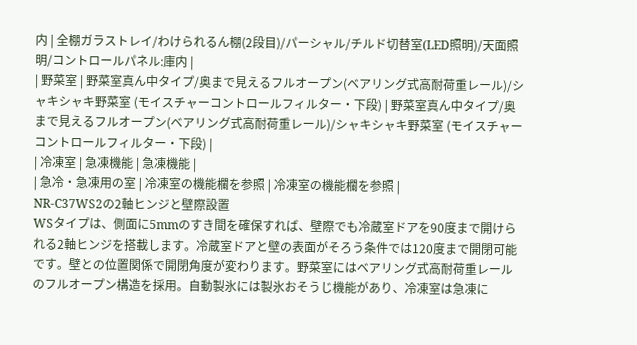内 | 全棚ガラストレイ/わけられるん棚(2段目)/パーシャル/チルド切替室(LED照明)/天面照明/コントロールパネル:庫内 |
| 野菜室 | 野菜室真ん中タイプ/奥まで見えるフルオープン(ベアリング式高耐荷重レール)/シャキシャキ野菜室 (モイスチャーコントロールフィルター・下段) | 野菜室真ん中タイプ/奥まで見えるフルオープン(ベアリング式高耐荷重レール)/シャキシャキ野菜室 (モイスチャーコントロールフィルター・下段) |
| 冷凍室 | 急凍機能 | 急凍機能 |
| 急冷・急凍用の室 | 冷凍室の機能欄を参照 | 冷凍室の機能欄を参照 |
NR-C37WS2の2軸ヒンジと壁際設置
WSタイプは、側面に5mmのすき間を確保すれば、壁際でも冷蔵室ドアを90度まで開けられる2軸ヒンジを搭載します。冷蔵室ドアと壁の表面がそろう条件では120度まで開閉可能です。壁との位置関係で開閉角度が変わります。野菜室にはベアリング式高耐荷重レールのフルオープン構造を採用。自動製氷には製氷おそうじ機能があり、冷凍室は急凍に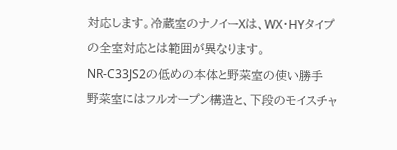対応します。冷蔵室のナノイーXは、WX・HYタイプの全室対応とは範囲が異なります。
NR-C33JS2の低めの本体と野菜室の使い勝手
野菜室にはフルオープン構造と、下段のモイスチャ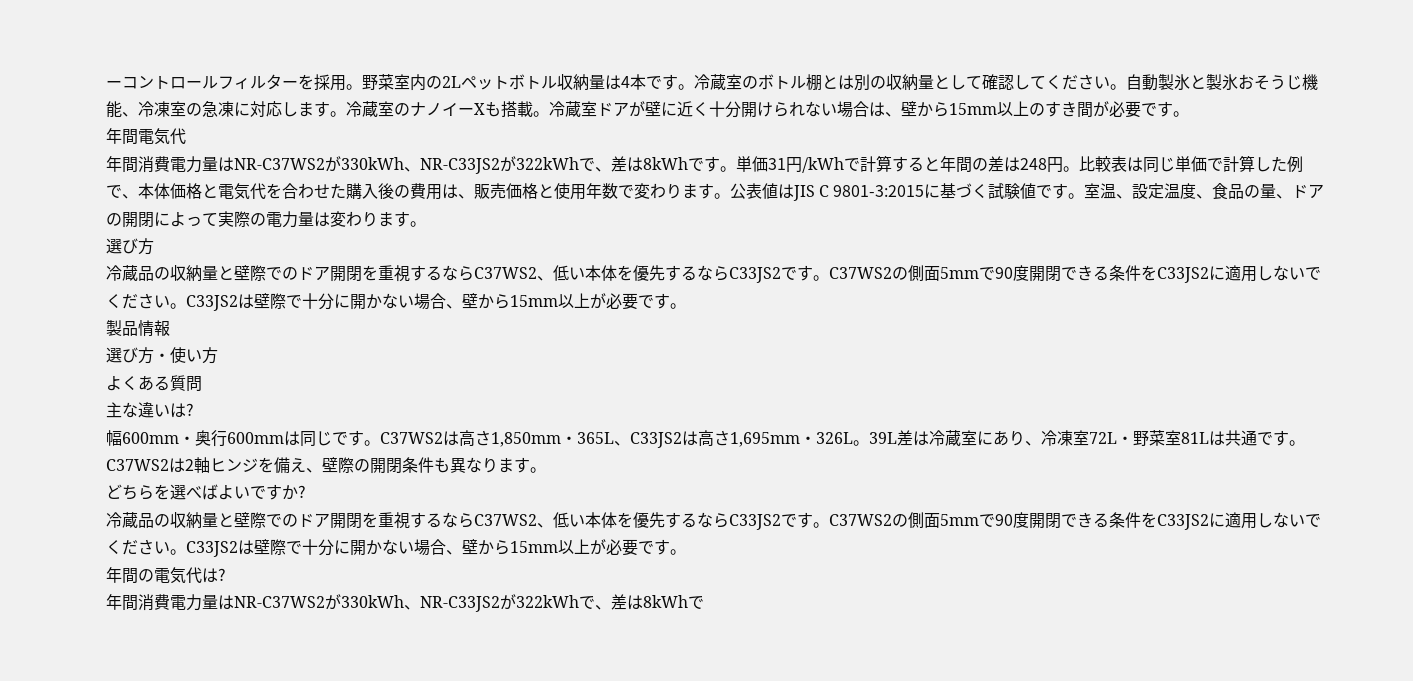ーコントロールフィルターを採用。野菜室内の2Lペットボトル収納量は4本です。冷蔵室のボトル棚とは別の収納量として確認してください。自動製氷と製氷おそうじ機能、冷凍室の急凍に対応します。冷蔵室のナノイーXも搭載。冷蔵室ドアが壁に近く十分開けられない場合は、壁から15mm以上のすき間が必要です。
年間電気代
年間消費電力量はNR-C37WS2が330kWh、NR-C33JS2が322kWhで、差は8kWhです。単価31円/kWhで計算すると年間の差は248円。比較表は同じ単価で計算した例で、本体価格と電気代を合わせた購入後の費用は、販売価格と使用年数で変わります。公表値はJIS C 9801-3:2015に基づく試験値です。室温、設定温度、食品の量、ドアの開閉によって実際の電力量は変わります。
選び方
冷蔵品の収納量と壁際でのドア開閉を重視するならC37WS2、低い本体を優先するならC33JS2です。C37WS2の側面5mmで90度開閉できる条件をC33JS2に適用しないでください。C33JS2は壁際で十分に開かない場合、壁から15mm以上が必要です。
製品情報
選び方・使い方
よくある質問
主な違いは?
幅600mm・奥行600mmは同じです。C37WS2は高さ1,850mm・365L、C33JS2は高さ1,695mm・326L。39L差は冷蔵室にあり、冷凍室72L・野菜室81Lは共通です。C37WS2は2軸ヒンジを備え、壁際の開閉条件も異なります。
どちらを選べばよいですか?
冷蔵品の収納量と壁際でのドア開閉を重視するならC37WS2、低い本体を優先するならC33JS2です。C37WS2の側面5mmで90度開閉できる条件をC33JS2に適用しないでください。C33JS2は壁際で十分に開かない場合、壁から15mm以上が必要です。
年間の電気代は?
年間消費電力量はNR-C37WS2が330kWh、NR-C33JS2が322kWhで、差は8kWhで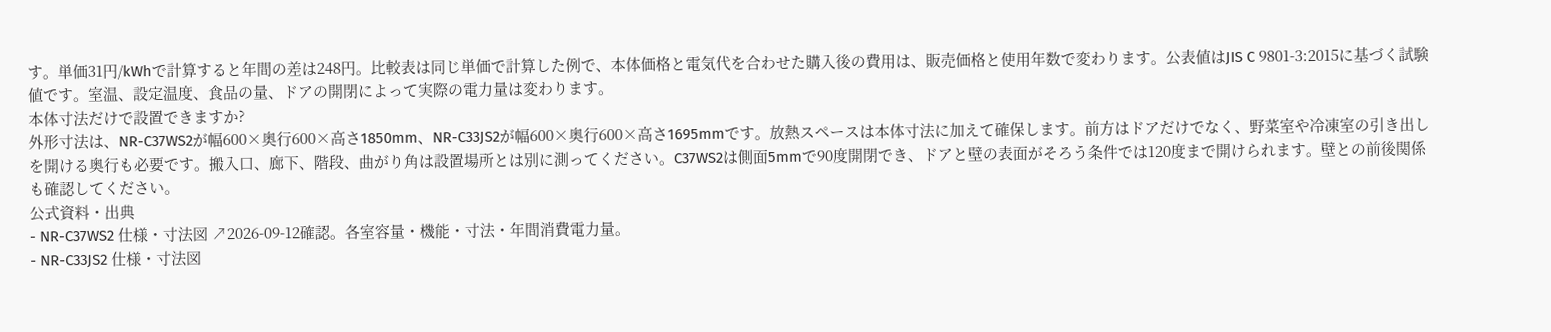す。単価31円/kWhで計算すると年間の差は248円。比較表は同じ単価で計算した例で、本体価格と電気代を合わせた購入後の費用は、販売価格と使用年数で変わります。公表値はJIS C 9801-3:2015に基づく試験値です。室温、設定温度、食品の量、ドアの開閉によって実際の電力量は変わります。
本体寸法だけで設置できますか?
外形寸法は、NR-C37WS2が幅600×奥行600×高さ1850mm、NR-C33JS2が幅600×奥行600×高さ1695mmです。放熱スペースは本体寸法に加えて確保します。前方はドアだけでなく、野菜室や冷凍室の引き出しを開ける奥行も必要です。搬入口、廊下、階段、曲がり角は設置場所とは別に測ってください。C37WS2は側面5mmで90度開閉でき、ドアと壁の表面がそろう条件では120度まで開けられます。壁との前後関係も確認してください。
公式資料・出典
- NR-C37WS2 仕様・寸法図 ↗2026-09-12確認。各室容量・機能・寸法・年間消費電力量。
- NR-C33JS2 仕様・寸法図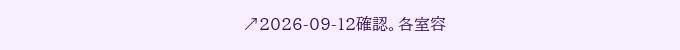↗2026-09-12確認。各室容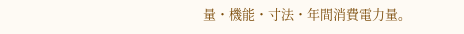量・機能・寸法・年間消費電力量。